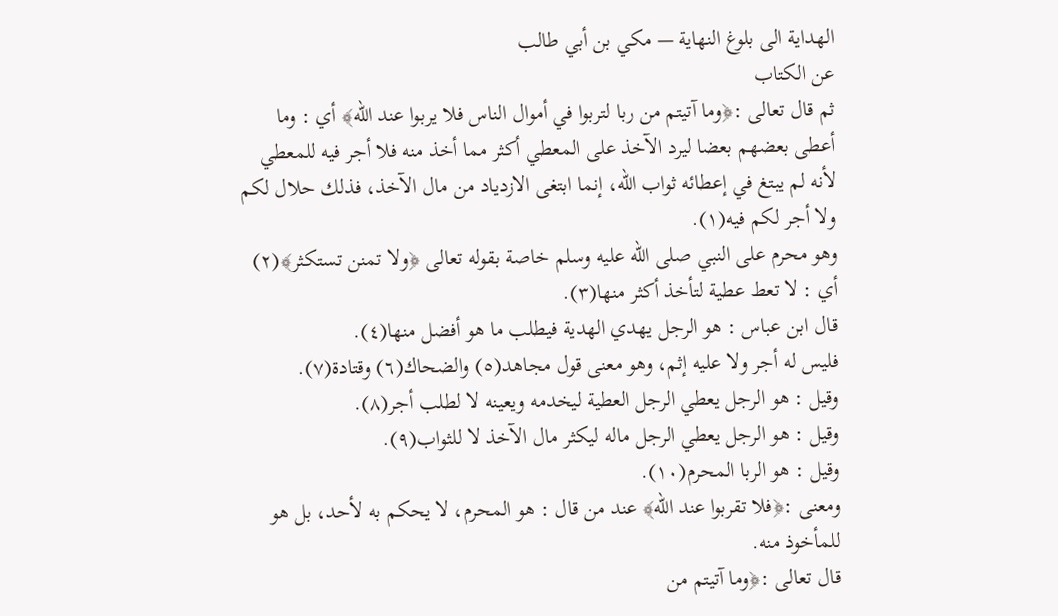الهداية الى بلوغ النهاية — مكي بن أبي طالب
عن الكتاب
ثم قال تعالى :﴿وما آتيتم من ربا لتربوا في أموال الناس فلا يربوا عند الله﴾ أي : وما أعطى بعضهم بعضا ليرد الآخذ على المعطي أكثر مما أخذ منه فلا أجر فيه للمعطي لأنه لم يبتغ في إعطائه ثواب الله، إنما ابتغى الازدياد من مال الآخذ، فذلك حلال لكم ولا أجر لكم فيه(١).
وهو محرم على النبي صلى الله عليه وسلم خاصة بقوله تعالى ﴿ولا تمنن تستكثر﴾(٢) أي : لا تعط عطية لتأخذ أكثر منها(٣).
قال ابن عباس : هو الرجل يهدي الهدية فيطلب ما هو أفضل منها(٤).
فليس له أجر ولا عليه إثم، وهو معنى قول مجاهد(٥) والضحاك(٦) وقتادة(٧).
وقيل : هو الرجل يعطي الرجل العطية ليخدمه ويعينه لا لطلب أجر(٨).
وقيل : هو الرجل يعطي الرجل ماله ليكثر مال الآخذ لا للثواب(٩).
وقيل : هو الربا المحرم(١٠).
ومعنى :﴿فلا تقربوا عند الله﴾ عند من قال : هو المحرم، لا يحكم به لأحد، بل هو للمأخوذ منه.
قال تعالى :﴿وما آتيتم من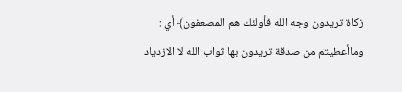زكاة تريدون وجه الله فأولئك هم المصعفون﴾ أي : وماأعطيتم من صدقة تريدون بها ثواب الله لا الازدياد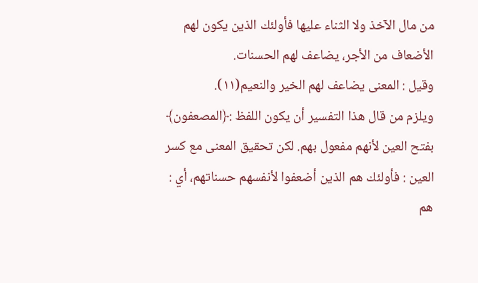من مال الآخذ ولا الثناء عليها فأولئك الذين يكون لهم الأضعاف من الأجر، يضاعف لهم الحسنات.
وقيل : المعنى يضاعف لهم الخير والنعيم(١١).
ويلزم من قال هذا التفسير أن يكون اللفظ :﴿المصعفون﴾ بفتح العين لأنهم مفعول بهم. لكن تحقيق المعنى مع كسر العين : فأولئك هم الذين أضعفوا لأنفسهم حسناتهم، أي : هم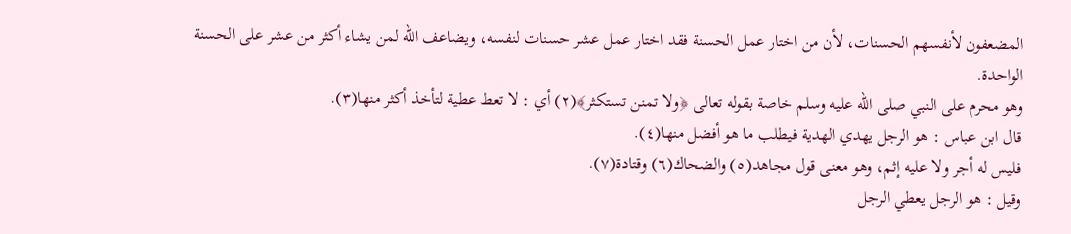المضعفون لأنفسهم الحسنات، لأن من اختار عمل الحسنة فقد اختار عمل عشر حسنات لنفسه، ويضاعف الله لمن يشاء أكثر من عشر على الحسنة الواحدة.
وهو محرم على النبي صلى الله عليه وسلم خاصة بقوله تعالى ﴿ولا تمنن تستكثر﴾(٢) أي : لا تعط عطية لتأخذ أكثر منها(٣).
قال ابن عباس : هو الرجل يهدي الهدية فيطلب ما هو أفضل منها(٤).
فليس له أجر ولا عليه إثم، وهو معنى قول مجاهد(٥) والضحاك(٦) وقتادة(٧).
وقيل : هو الرجل يعطي الرجل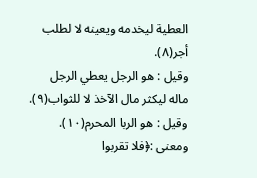العطية ليخدمه ويعينه لا لطلب أجر(٨).
وقيل : هو الرجل يعطي الرجل ماله ليكثر مال الآخذ لا للثواب(٩).
وقيل : هو الربا المحرم(١٠).
ومعنى :﴿فلا تقربوا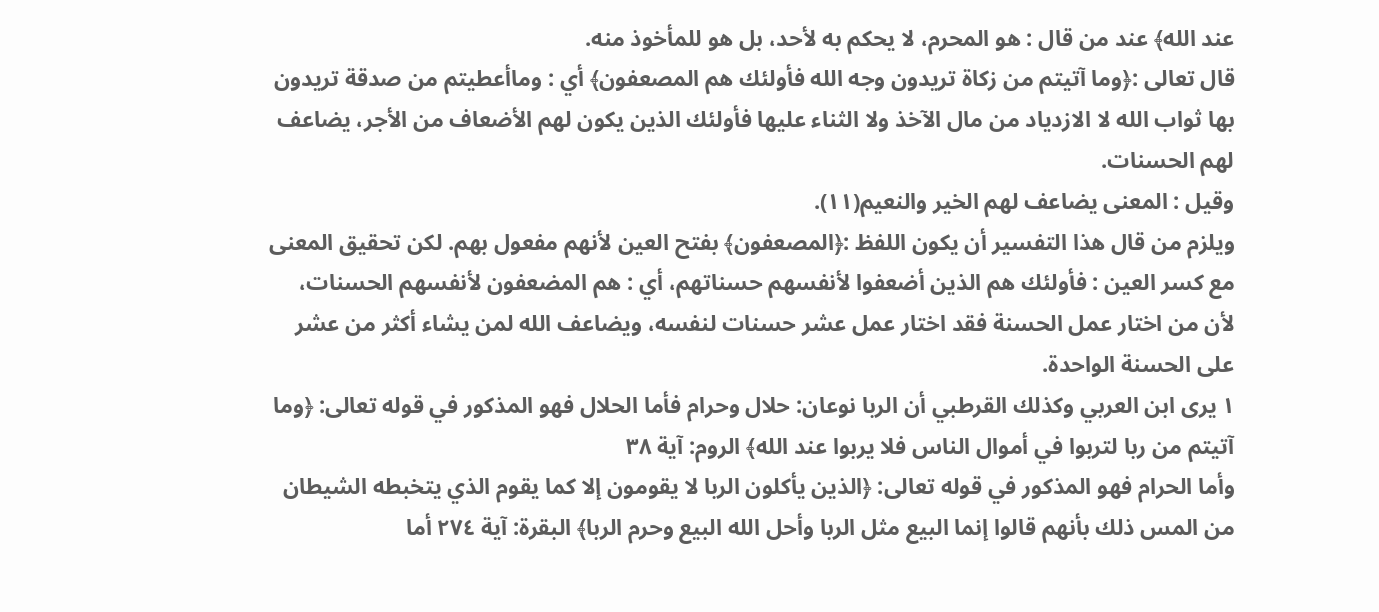عند الله﴾ عند من قال : هو المحرم، لا يحكم به لأحد، بل هو للمأخوذ منه.
قال تعالى :﴿وما آتيتم من زكاة تريدون وجه الله فأولئك هم المصعفون﴾ أي : وماأعطيتم من صدقة تريدون بها ثواب الله لا الازدياد من مال الآخذ ولا الثناء عليها فأولئك الذين يكون لهم الأضعاف من الأجر، يضاعف لهم الحسنات.
وقيل : المعنى يضاعف لهم الخير والنعيم(١١).
ويلزم من قال هذا التفسير أن يكون اللفظ :﴿المصعفون﴾ بفتح العين لأنهم مفعول بهم. لكن تحقيق المعنى مع كسر العين : فأولئك هم الذين أضعفوا لأنفسهم حسناتهم، أي : هم المضعفون لأنفسهم الحسنات، لأن من اختار عمل الحسنة فقد اختار عمل عشر حسنات لنفسه، ويضاعف الله لمن يشاء أكثر من عشر على الحسنة الواحدة.
١ يرى ابن العربي وكذلك القرطبي أن الربا نوعان: حلال وحرام فأما الحلال فهو المذكور في قوله تعالى: ﴿وما آتيتم من ربا لتربوا في أموال الناس فلا يربوا عند الله﴾ الروم: آية ٣٨
وأما الحرام فهو المذكور في قوله تعالى: ﴿الذين يأكلون الربا لا يقومون إلا كما يقوم الذي يتخبطه الشيطان من المس ذلك بأنهم قالوا إنما البيع مثل الربا وأحل الله البيع وحرم الربا﴾ البقرة: آية ٢٧٤ أما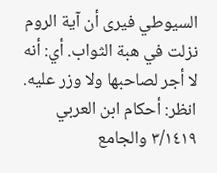السيوطي فيرى أن آية الروم نزلت في هبة الثواب. أي: أنه لا أجر لصاحبها ولا وزر عليه. انظر: أحكام ابن العربي ٣/١٤١٩ والجامع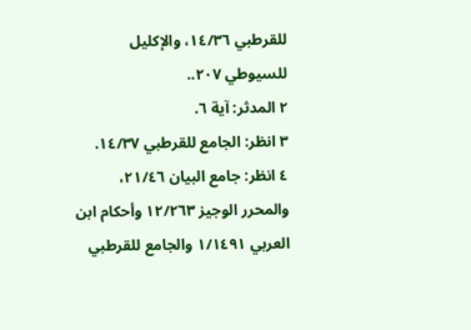للقرطبي ١٤/٣٦، والإكليل للسيوطي ٢٠٧..
٢ المدثر: آية ٦.
٣ انظر: الجامع للقرطبي ١٤/٣٧.
٤ انظر: جامع البيان ٢١/٤٦، والمحرر الوجيز ١٢/٢٦٣ وأحكام ابن العربي ١/١٤٩١ والجامع للقرطبي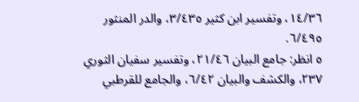١٤/٣٦، وتفسير ابن كثير ٣/٤٣٥، والدر المنثور ٦/٤٩٥.
٥ انظر: جامع البيان ٢١/٤٦، وتفسير سفيان الثوري ٢٣٧، والكشف والبيان ٦/٤٢، والجامع للقرطبي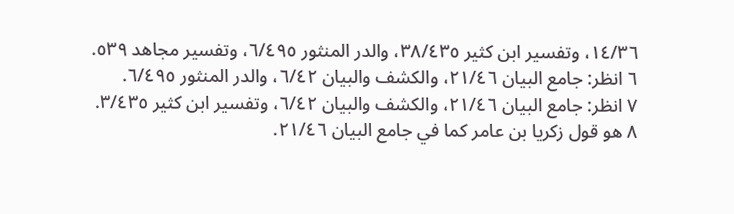١٤/٣٦، وتفسير ابن كثير ٣٨/٤٣٥، والدر المنثور ٦/٤٩٥، وتفسير مجاهد ٥٣٩.
٦ انظر: جامع البيان ٢١/٤٦، والكشف والبيان ٦/٤٢، والدر المنثور ٦/٤٩٥.
٧ انظر: جامع البيان ٢١/٤٦، والكشف والبيان ٦/٤٢، وتفسير ابن كثير ٣/٤٣٥.
٨ هو قول زكريا بن عامر كما في جامع البيان ٢١/٤٦.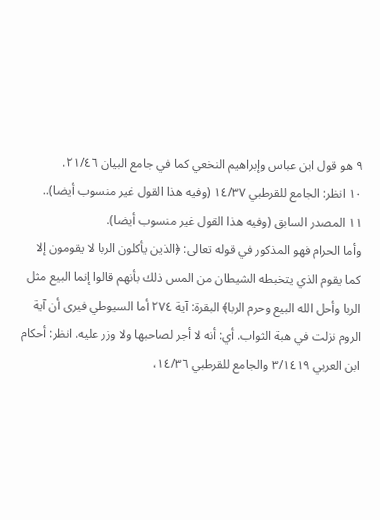٩ هو قول ابن عباس وإبراهيم النخعي كما في جامع البيان ٢١/٤٦.
١٠ انظر: الجامع للقرطبي ١٤/٣٧ (وفيه هذا القول غير منسوب أيضا)..
١١ المصدر السابق (وفيه هذا القول غير منسوب أيضا).
وأما الحرام فهو المذكور في قوله تعالى: ﴿الذين يأكلون الربا لا يقومون إلا كما يقوم الذي يتخبطه الشيطان من المس ذلك بأنهم قالوا إنما البيع مثل الربا وأحل الله البيع وحرم الربا﴾ البقرة: آية ٢٧٤ أما السيوطي فيرى أن آية الروم نزلت في هبة الثواب. أي: أنه لا أجر لصاحبها ولا وزر عليه. انظر: أحكام ابن العربي ٣/١٤١٩ والجامع للقرطبي ١٤/٣٦،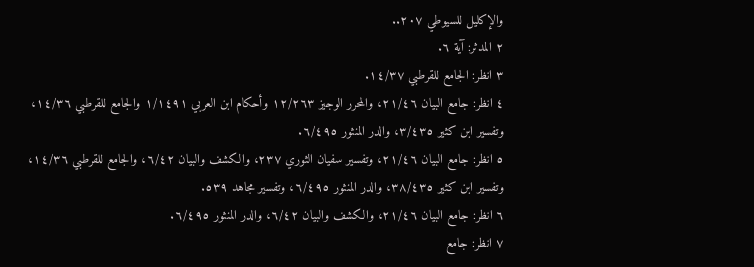والإكليل للسيوطي ٢٠٧..
٢ المدثر: آية ٦.
٣ انظر: الجامع للقرطبي ١٤/٣٧.
٤ انظر: جامع البيان ٢١/٤٦، والمحرر الوجيز ١٢/٢٦٣ وأحكام ابن العربي ١/١٤٩١ والجامع للقرطبي ١٤/٣٦، وتفسير ابن كثير ٣/٤٣٥، والدر المنثور ٦/٤٩٥.
٥ انظر: جامع البيان ٢١/٤٦، وتفسير سفيان الثوري ٢٣٧، والكشف والبيان ٦/٤٢، والجامع للقرطبي ١٤/٣٦، وتفسير ابن كثير ٣٨/٤٣٥، والدر المنثور ٦/٤٩٥، وتفسير مجاهد ٥٣٩.
٦ انظر: جامع البيان ٢١/٤٦، والكشف والبيان ٦/٤٢، والدر المنثور ٦/٤٩٥.
٧ انظر: جامع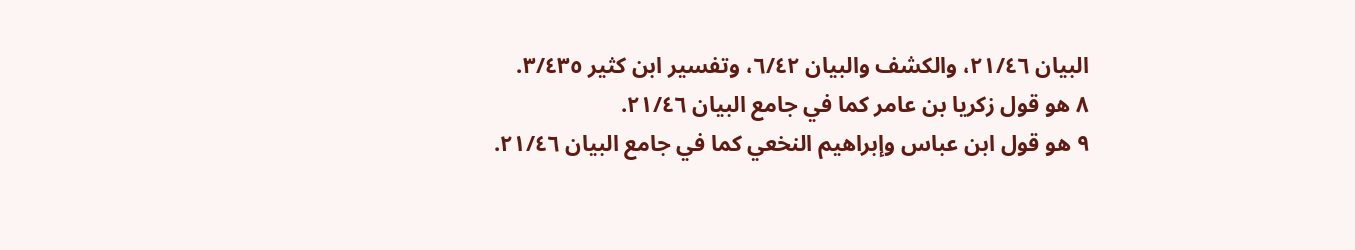البيان ٢١/٤٦، والكشف والبيان ٦/٤٢، وتفسير ابن كثير ٣/٤٣٥.
٨ هو قول زكريا بن عامر كما في جامع البيان ٢١/٤٦.
٩ هو قول ابن عباس وإبراهيم النخعي كما في جامع البيان ٢١/٤٦.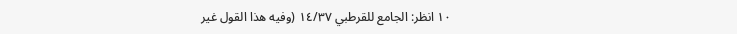١٠ انظر: الجامع للقرطبي ١٤/٣٧ (وفيه هذا القول غير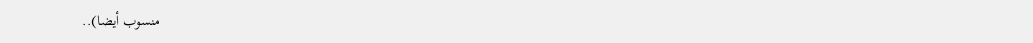منسوب أيضا)..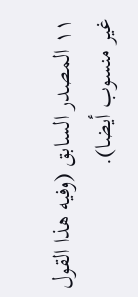١١ المصدر السابق (وفيه هذا القول غير منسوب أيضا).